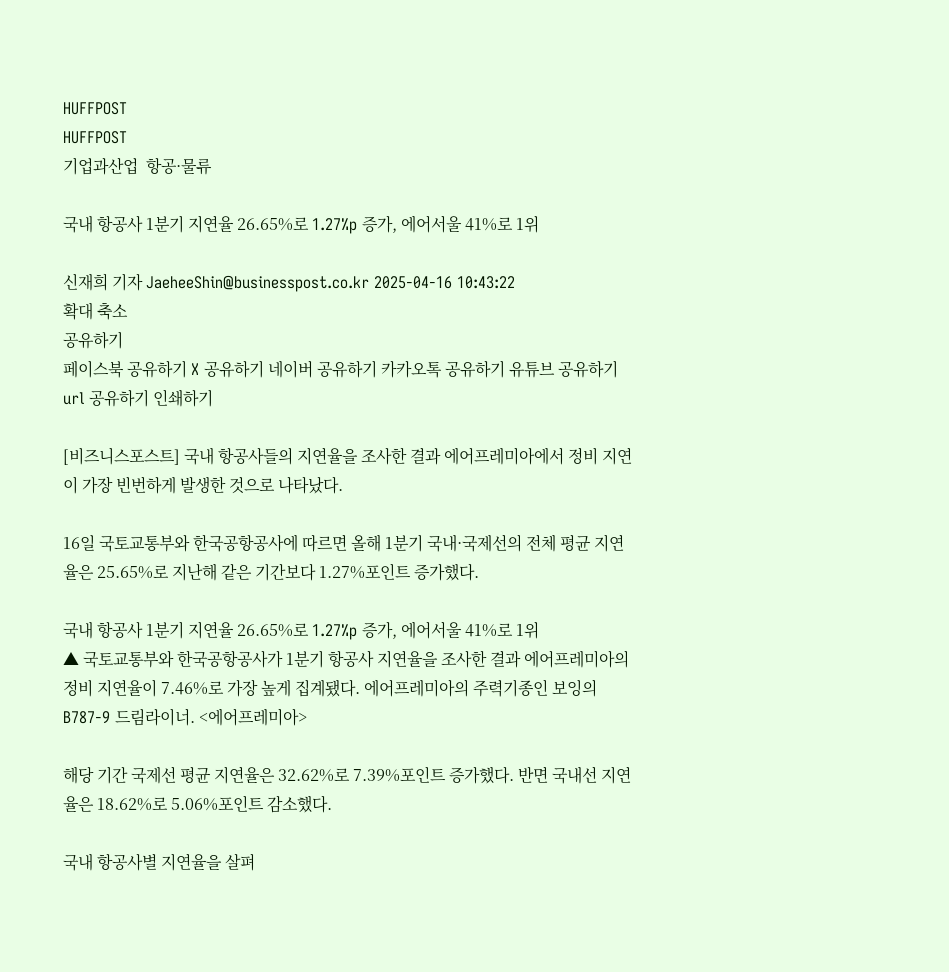HUFFPOST
HUFFPOST
기업과산업  항공·물류

국내 항공사 1분기 지연율 26.65%로 1.27%p 증가, 에어서울 41%로 1위

신재희 기자 JaeheeShin@businesspost.co.kr 2025-04-16 10:43:22
확대 축소
공유하기
페이스북 공유하기 X 공유하기 네이버 공유하기 카카오톡 공유하기 유튜브 공유하기 url 공유하기 인쇄하기

[비즈니스포스트] 국내 항공사들의 지연율을 조사한 결과 에어프레미아에서 정비 지연이 가장 빈번하게 발생한 것으로 나타났다.

16일 국토교통부와 한국공항공사에 따르면 올해 1분기 국내·국제선의 전체 평균 지연율은 25.65%로 지난해 같은 기간보다 1.27%포인트 증가했다.

국내 항공사 1분기 지연율 26.65%로 1.27%p 증가, 에어서울 41%로 1위
▲ 국토교통부와 한국공항공사가 1분기 항공사 지연율을 조사한 결과 에어프레미아의 정비 지연율이 7.46%로 가장 높게 집계됐다. 에어프레미아의 주력기종인 보잉의 B787-9 드림라이너. <에어프레미아>

해당 기간 국제선 평균 지연율은 32.62%로 7.39%포인트 증가했다. 반면 국내선 지연율은 18.62%로 5.06%포인트 감소했다.

국내 항공사별 지연율을 살펴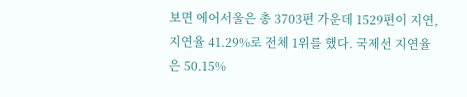보면 에어서울은 총 3703편 가운데 1529편이 지연, 지연율 41.29%로 전체 1위를 했다. 국제선 지연율은 50.15%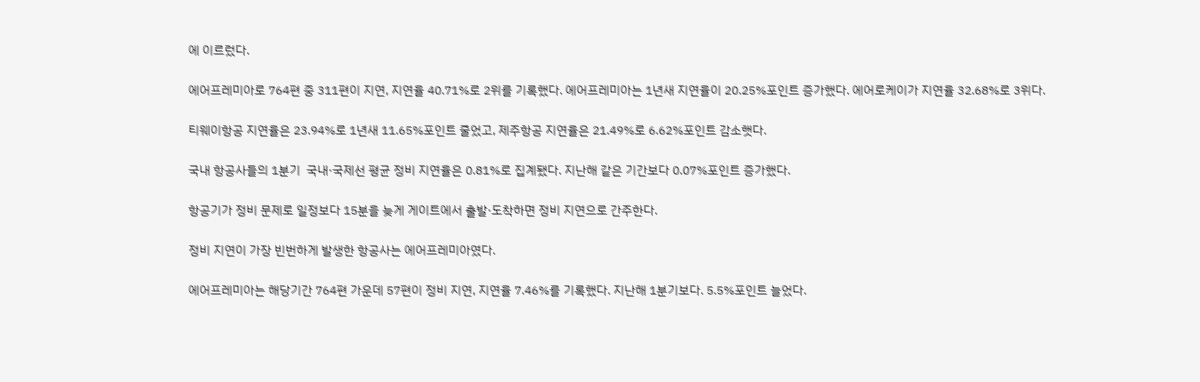에 이르렀다.

에어프레미아로 764편 중 311편이 지연, 지연율 40.71%로 2위를 기록했다. 에어프레미아는 1년새 지연율이 20.25%포인트 증가했다. 에어로케이가 지연율 32.68%로 3위다.

티웨이항공 지연율은 23.94%로 1년새 11.65%포인트 줄었고, 제주항공 지연율은 21.49%로 6.62%포인트 감소햇다.

국내 항공사들의 1분기  국내·국제선 평균 정비 지연율은 0.81%로 집계됐다. 지난해 같은 기간보다 0.07%포인트 증가했다.

항공기가 정비 문제로 일정보다 15분을 늦게 게이트에서 출발·도착하면 정비 지연으로 간주한다.

정비 지연이 가장 빈번하게 발생한 항공사는 에어프레미아였다.

에어프레미아는 해당기간 764편 가운데 57편이 정비 지연, 지연율 7.46%를 기록했다. 지난해 1분기보다. 5.5%포인트 늘었다.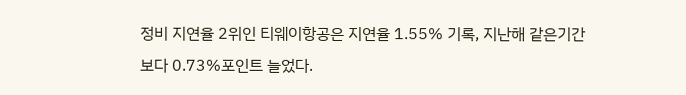정비 지연율 2위인 티웨이항공은 지연율 1.55% 기록, 지난해 같은기간보다 0.73%포인트 늘었다.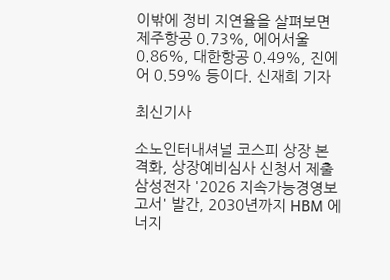이밖에 정비 지연율을 살펴보면 제주항공 0.73%, 에어서울 0.86%, 대한항공 0.49%, 진에어 0.59% 등이다. 신재희 기자

최신기사

소노인터내셔널 코스피 상장 본격화, 상장예비심사 신청서 제출
삼성전자 '2026 지속가능경영보고서' 발간, 2030년까지 HBM 에너지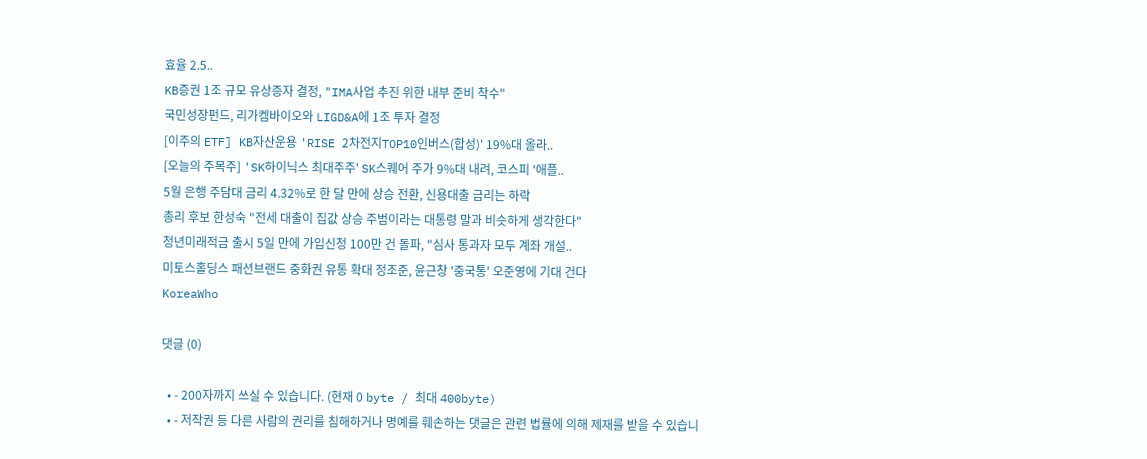효율 2.5..
KB증권 1조 규모 유상증자 결정, "IMA사업 추진 위한 내부 준비 착수"
국민성장펀드, 리가켐바이오와 LIGD&A에 1조 투자 결정
[이주의 ETF] KB자산운용 'RISE 2차전지TOP10인버스(합성)' 19%대 올라..
[오늘의 주목주] 'SK하이닉스 최대주주' SK스퀘어 주가 9%대 내려, 코스피 '애플..
5월 은행 주담대 금리 4.32%로 한 달 만에 상승 전환, 신용대출 금리는 하락
총리 후보 한성숙 "전세 대출이 집값 상승 주범이라는 대통령 말과 비슷하게 생각한다"
청년미래적금 출시 5일 만에 가입신청 100만 건 돌파, "심사 통과자 모두 계좌 개설..
미토스홀딩스 패션브랜드 중화권 유통 확대 정조준, 윤근창 '중국통' 오준영에 기대 건다
KoreaWho

댓글 (0)

  • - 200자까지 쓰실 수 있습니다. (현재 0 byte / 최대 400byte)
  • - 저작권 등 다른 사람의 권리를 침해하거나 명예를 훼손하는 댓글은 관련 법률에 의해 제재를 받을 수 있습니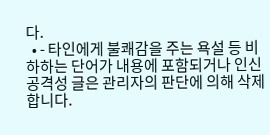다.
  • - 타인에게 불쾌감을 주는 욕설 등 비하하는 단어가 내용에 포함되거나 인신공격성 글은 관리자의 판단에 의해 삭제 합니다.